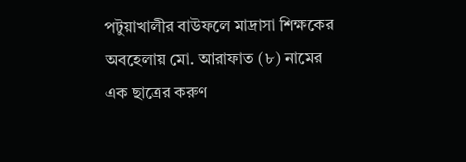পটুয়াখালীর বাউফলে মাদ্রাসা শিক্ষকের অবহেলায় মো. আরাফাত (৮) নামের এক ছাত্রের করুণ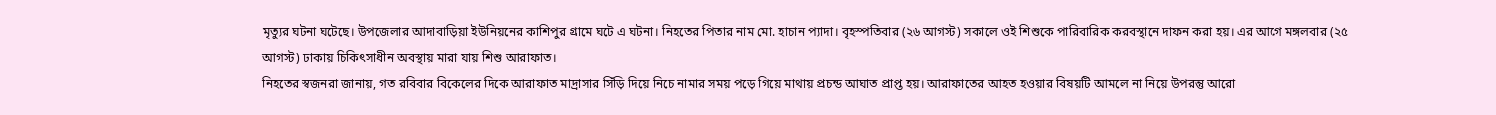মৃত্যুর ঘটনা ঘটেছে। উপজেলার আদাবাড়িয়া ইউনিয়নের কাশিপুর গ্রামে ঘটে এ ঘটনা। নিহতের পিতার নাম মো. হাচান প্যাদা। বৃহস্পতিবার (২৬ আগস্ট) সকালে ওই শিশুকে পারিবারিক করবস্থানে দাফন করা হয়। এর আগে মঙ্গলবার (২৫ আগস্ট) ঢাকায় চিকিৎসাধীন অবস্থায় মারা যায় শিশু আরাফাত।
নিহতের স্বজনরা জানায়, গত রবিবার বিকেলের দিকে আরাফাত মাদ্রাসার সিঁড়ি দিয়ে নিচে নামার সময় পড়ে গিয়ে মাথায় প্রচন্ড আঘাত প্রাপ্ত হয়। আরাফাতের আহত হওয়ার বিষয়টি আমলে না নিয়ে উপরন্তু আরো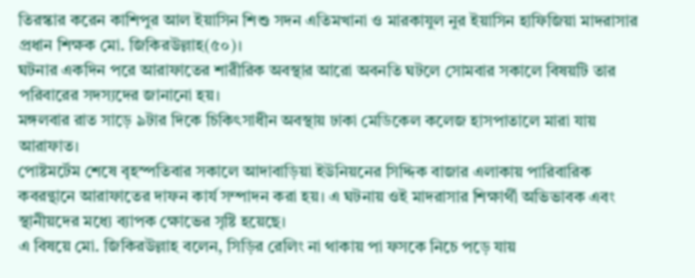তিরস্কার করেন কাশিপুর আল ইয়াসিন শিশু সদন এতিমখানা ও মারকাযুল নুর ইয়াসিন হাফিজিয়া মাদরাসার প্রধান শিক্ষক মো. জিকিরউল্লাহ(৫০)।
ঘটনার একদিন পরে আরাফাতের শারীরিক অবস্থার আরো অবনতি ঘটলে সোমবার সকালে বিষয়টি তার পরিবারের সদস্যদের জানানো হয়।
মঙ্গলবার রাত সাড়ে ৯টার দিকে চিকিৎসাধীন অবস্থায় ঢাকা মেডিকেল কলেজ হাসপাতালে মারা যায় আরাফাত।
পোষ্টমর্টেম শেষে বৃহস্পতিবার সকালে আদাবাড়িয়া ইউনিয়নের সিদ্দিক বাজার এলাকায় পারিবারিক কবরন্থানে আরাফাতের দাফন কার্য সম্পাদন করা হয়। এ ঘটনায় ওই মাদরাসার শিক্ষার্থী অভিভাবক এবং স্থানীয়দের মধ্যে ব্যাপক ক্ষোভের সৃষ্টি হয়েছে।
এ বিষয়ে মো. জিকিরউল্লাহ বলেন, সিড়ির রেলিং না থাকায় পা ফসকে নিচে পড়ে যায়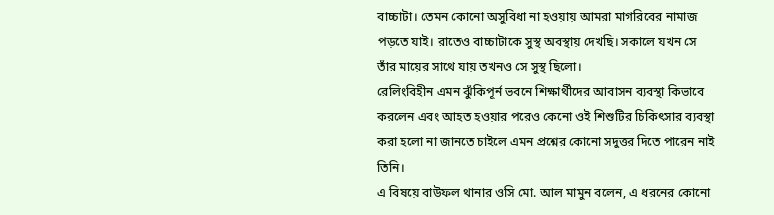বাচ্চাটা। তেমন কোনো অসুবিধা না হওয়ায় আমরা মাগরিবের নামাজ পড়তে যাই। রাতেও বাচ্চাটাকে সুস্থ অবস্থায় দেখছি। সকালে যখন সে তাঁর মায়ের সাথে যায় তখনও সে সুস্থ ছিলো।
রেলিংবিহীন এমন ঝুঁকিপূর্ন ভবনে শিক্ষার্থীদের আবাসন ব্যবস্থা কিভাবে করলেন এবং আহত হওয়ার পরেও কেনো ওই শিশুটির চিকিৎসার ব্যবস্থা করা হলো না জানতে চাইলে এমন প্রশ্নের কোনো সদুত্তর দিতে পারেন নাই তিনি।
এ বিষয়ে বাউফল থানার ওসি মো. আল মামুন বলেন, এ ধরনের কোনো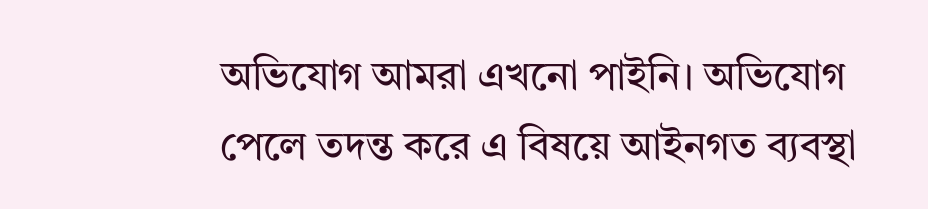অভিযোগ আমরা এখনো পাইনি। অভিযোগ পেলে তদন্ত করে এ বিষয়ে আইনগত ব্যবস্থা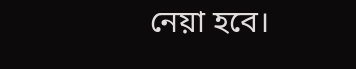নেয়া হবে।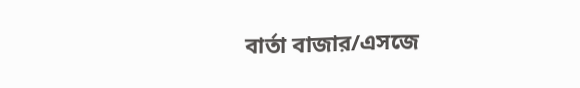বার্তা বাজার/এসজে